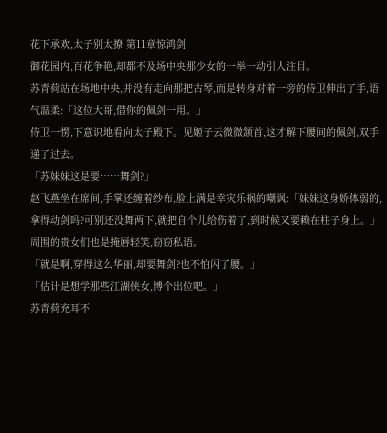花下承欢,太子别太撩 第11章惊鸿剑
御花园内,百花争艳,却都不及场中央那少女的一举一动引人注目。
苏青荷站在场地中央,并没有走向那把古琴,而是转身对着一旁的侍卫伸出了手,语气温柔:「这位大哥,借你的佩剑一用。」
侍卫一愣,下意识地看向太子殿下。见姬子云微微颔首,这才解下腰间的佩剑,双手递了过去。
「苏妹妹这是要……舞剑?」
赵飞燕坐在席间,手掌还缠着纱布,脸上满是幸灾乐祸的嘲讽:「妹妹这身娇体弱的,拿得动剑吗?可别还没舞两下,就把自个儿给伤着了,到时候又要赖在柱子身上。」
周围的贵女们也是掩唇轻笑,窃窃私语。
「就是啊,穿得这么华丽,却要舞剑?也不怕闪了腰。」
「估计是想学那些江湖侠女,博个出位吧。」
苏青荷充耳不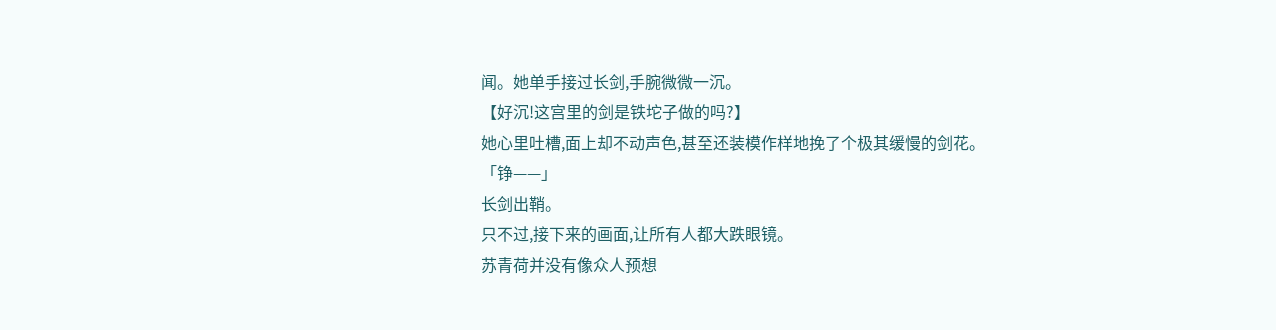闻。她单手接过长剑,手腕微微一沉。
【好沉!这宫里的剑是铁坨子做的吗?】
她心里吐槽,面上却不动声色,甚至还装模作样地挽了个极其缓慢的剑花。
「铮——」
长剑出鞘。
只不过,接下来的画面,让所有人都大跌眼镜。
苏青荷并没有像众人预想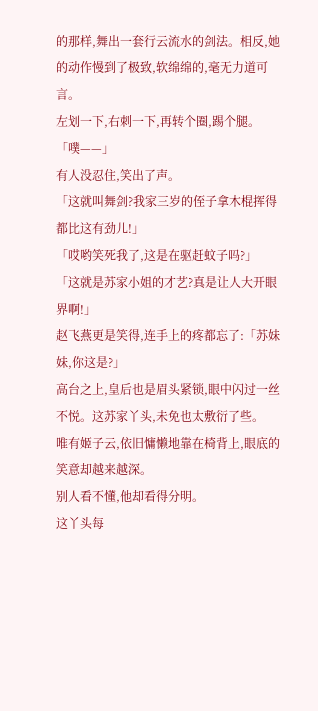的那样,舞出一套行云流水的剑法。相反,她的动作慢到了极致,软绵绵的,毫无力道可言。
左划一下,右刺一下,再转个圈,踢个腿。
「噗——」
有人没忍住,笑出了声。
「这就叫舞剑?我家三岁的侄子拿木棍挥得都比这有劲儿!」
「哎哟笑死我了,这是在驱赶蚊子吗?」
「这就是苏家小姐的才艺?真是让人大开眼界啊!」
赵飞燕更是笑得,连手上的疼都忘了:「苏妹妹,你这是?」
高台之上,皇后也是眉头紧锁,眼中闪过一丝不悦。这苏家丫头,未免也太敷衍了些。
唯有姬子云,依旧慵懒地靠在椅背上,眼底的笑意却越来越深。
别人看不懂,他却看得分明。
这丫头每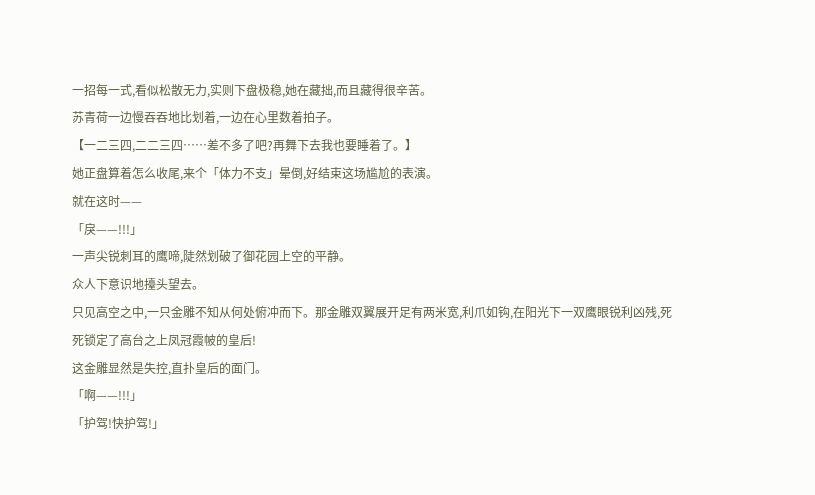一招每一式,看似松散无力,实则下盘极稳,她在藏拙,而且藏得很辛苦。
苏青荷一边慢吞吞地比划着,一边在心里数着拍子。
【一二三四,二二三四……差不多了吧?再舞下去我也要睡着了。】
她正盘算着怎么收尾,来个「体力不支」晕倒,好结束这场尴尬的表演。
就在这时——
「戾——!!!」
一声尖锐刺耳的鹰啼,陡然划破了御花园上空的平静。
众人下意识地擡头望去。
只见高空之中,一只金雕不知从何处俯冲而下。那金雕双翼展开足有两米宽,利爪如钩,在阳光下一双鹰眼锐利凶残,死死锁定了高台之上凤冠霞帔的皇后!
这金雕显然是失控,直扑皇后的面门。
「啊——!!!」
「护驾!快护驾!」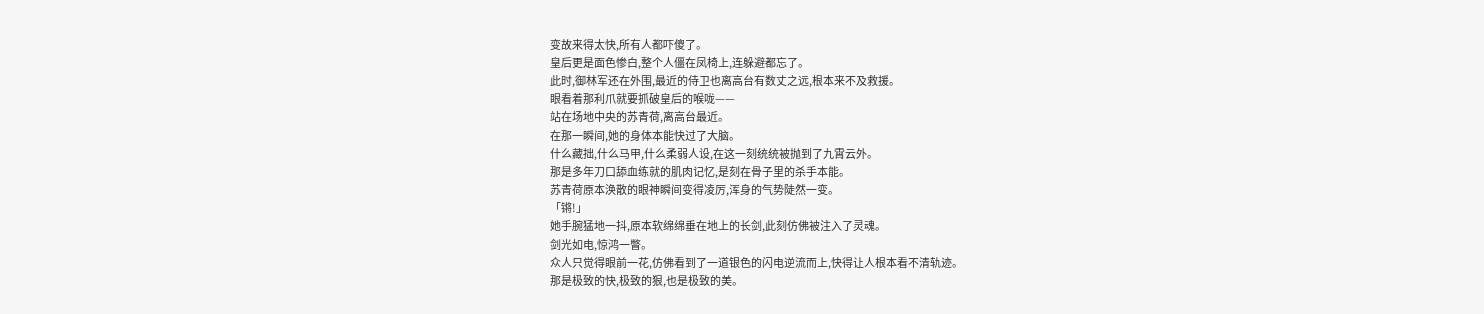变故来得太快,所有人都吓傻了。
皇后更是面色惨白,整个人僵在凤椅上,连躲避都忘了。
此时,御林军还在外围,最近的侍卫也离高台有数丈之远,根本来不及救援。
眼看着那利爪就要抓破皇后的喉咙——
站在场地中央的苏青荷,离高台最近。
在那一瞬间,她的身体本能快过了大脑。
什么藏拙,什么马甲,什么柔弱人设,在这一刻统统被抛到了九霄云外。
那是多年刀口舔血练就的肌肉记忆,是刻在骨子里的杀手本能。
苏青荷原本涣散的眼神瞬间变得凌厉,浑身的气势陡然一变。
「锵!」
她手腕猛地一抖,原本软绵绵垂在地上的长剑,此刻仿佛被注入了灵魂。
剑光如电,惊鸿一瞥。
众人只觉得眼前一花,仿佛看到了一道银色的闪电逆流而上,快得让人根本看不清轨迹。
那是极致的快,极致的狠,也是极致的美。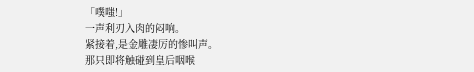「噗嗤!」
一声利刃入肉的闷响。
紧接着,是金雕凄厉的惨叫声。
那只即将触碰到皇后咽喉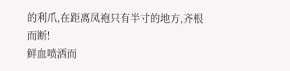的利爪,在距离凤袍只有半寸的地方,齐根而断!
鲜血喷洒而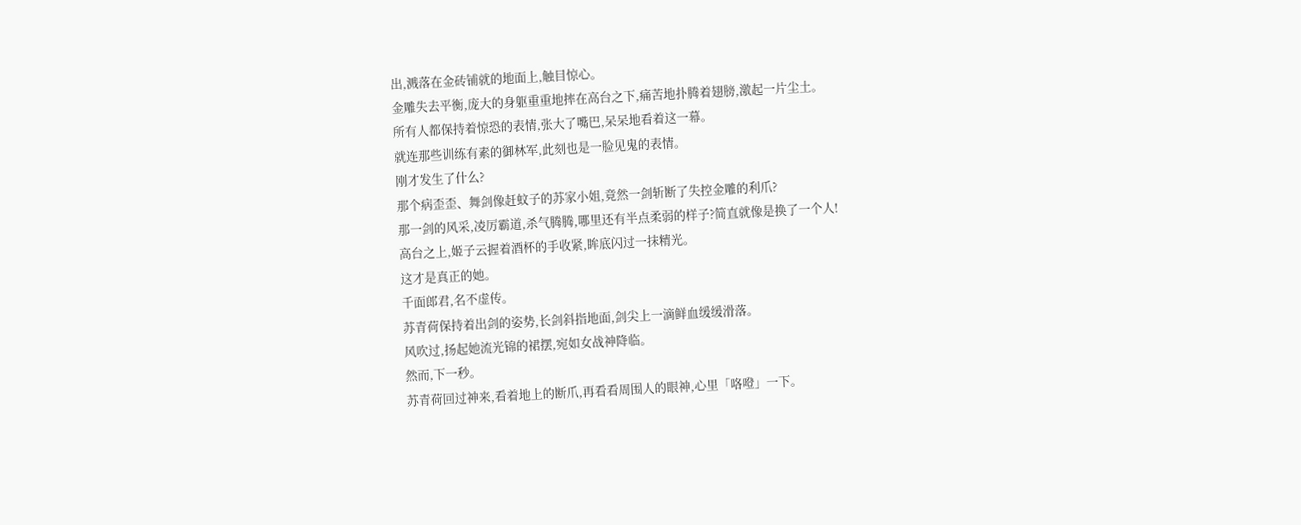出,溅落在金砖铺就的地面上,触目惊心。
金雕失去平衡,庞大的身躯重重地摔在高台之下,痛苦地扑腾着翅膀,激起一片尘土。
所有人都保持着惊恐的表情,张大了嘴巴,呆呆地看着这一幕。
就连那些训练有素的御林军,此刻也是一脸见鬼的表情。
刚才发生了什么?
那个病歪歪、舞剑像赶蚊子的苏家小姐,竟然一剑斩断了失控金雕的利爪?
那一剑的风采,凌厉霸道,杀气腾腾,哪里还有半点柔弱的样子?简直就像是换了一个人!
高台之上,姬子云握着酒杯的手收紧,眸底闪过一抹精光。
这才是真正的她。
千面郎君,名不虚传。
苏青荷保持着出剑的姿势,长剑斜指地面,剑尖上一滴鲜血缓缓滑落。
风吹过,扬起她流光锦的裙摆,宛如女战神降临。
然而,下一秒。
苏青荷回过神来,看着地上的断爪,再看看周围人的眼神,心里「咯噔」一下。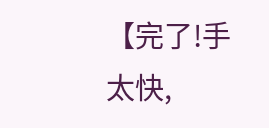【完了!手太快,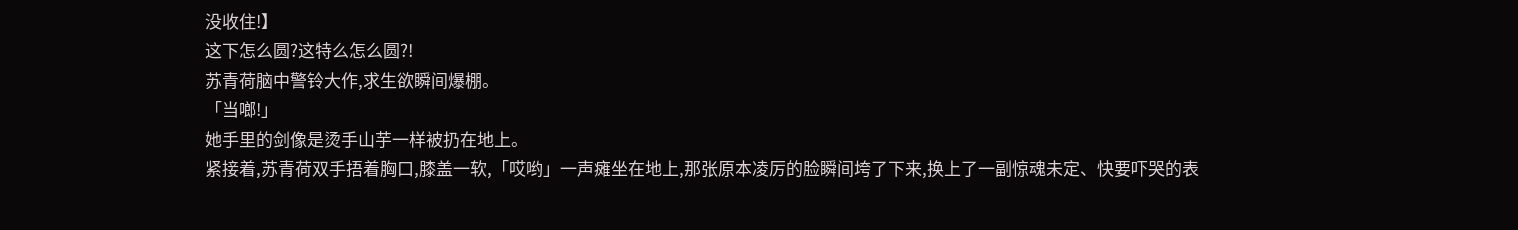没收住!】
这下怎么圆?这特么怎么圆?!
苏青荷脑中警铃大作,求生欲瞬间爆棚。
「当啷!」
她手里的剑像是烫手山芋一样被扔在地上。
紧接着,苏青荷双手捂着胸口,膝盖一软,「哎哟」一声瘫坐在地上,那张原本凌厉的脸瞬间垮了下来,换上了一副惊魂未定、快要吓哭的表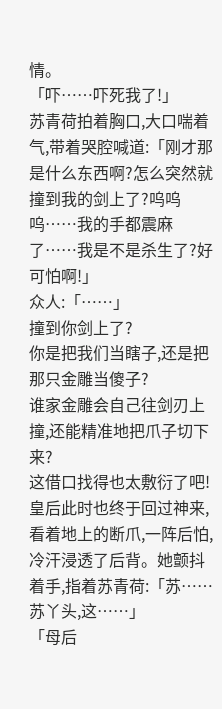情。
「吓……吓死我了!」
苏青荷拍着胸口,大口喘着气,带着哭腔喊道:「刚才那是什么东西啊?怎么突然就撞到我的剑上了?呜呜呜……我的手都震麻了……我是不是杀生了?好可怕啊!」
众人:「……」
撞到你剑上了?
你是把我们当瞎子,还是把那只金雕当傻子?
谁家金雕会自己往剑刃上撞,还能精准地把爪子切下来?
这借口找得也太敷衍了吧!
皇后此时也终于回过神来,看着地上的断爪,一阵后怕,冷汗浸透了后背。她颤抖着手,指着苏青荷:「苏……苏丫头,这……」
「母后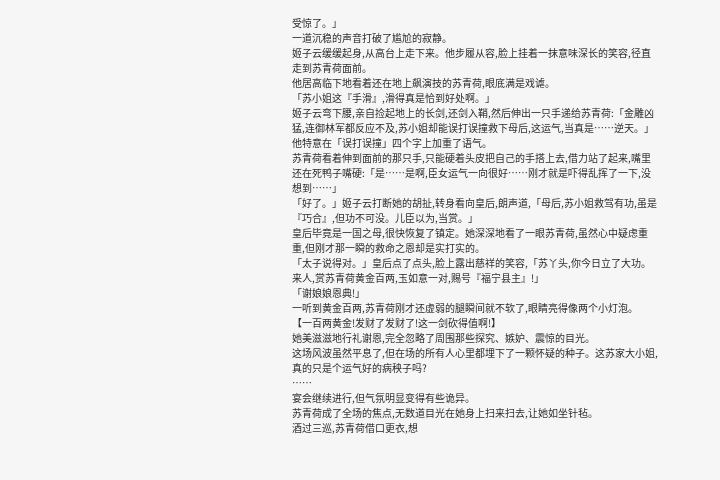受惊了。」
一道沉稳的声音打破了尴尬的寂静。
姬子云缓缓起身,从高台上走下来。他步履从容,脸上挂着一抹意味深长的笑容,径直走到苏青荷面前。
他居高临下地看着还在地上飙演技的苏青荷,眼底满是戏谑。
「苏小姐这『手滑』,滑得真是恰到好处啊。」
姬子云弯下腰,亲自捡起地上的长剑,还剑入鞘,然后伸出一只手递给苏青荷:「金雕凶猛,连御林军都反应不及,苏小姐却能误打误撞救下母后,这运气,当真是……逆天。」
他特意在「误打误撞」四个字上加重了语气。
苏青荷看着伸到面前的那只手,只能硬着头皮把自己的手搭上去,借力站了起来,嘴里还在死鸭子嘴硬:「是……是啊,臣女运气一向很好……刚才就是吓得乱挥了一下,没想到……」
「好了。」姬子云打断她的胡扯,转身看向皇后,朗声道,「母后,苏小姐救驾有功,虽是『巧合』,但功不可没。儿臣以为,当赏。」
皇后毕竟是一国之母,很快恢复了镇定。她深深地看了一眼苏青荷,虽然心中疑虑重重,但刚才那一瞬的救命之恩却是实打实的。
「太子说得对。」皇后点了点头,脸上露出慈祥的笑容,「苏丫头,你今日立了大功。来人,赏苏青荷黄金百两,玉如意一对,赐号『福宁县主』!」
「谢娘娘恩典!」
一听到黄金百两,苏青荷刚才还虚弱的腿瞬间就不软了,眼睛亮得像两个小灯泡。
【一百两黄金!发财了发财了!这一剑砍得值啊!】
她美滋滋地行礼谢恩,完全忽略了周围那些探究、嫉妒、震惊的目光。
这场风波虽然平息了,但在场的所有人心里都埋下了一颗怀疑的种子。这苏家大小姐,真的只是个运气好的病秧子吗?
……
宴会继续进行,但气氛明显变得有些诡异。
苏青荷成了全场的焦点,无数道目光在她身上扫来扫去,让她如坐针毡。
酒过三巡,苏青荷借口更衣,想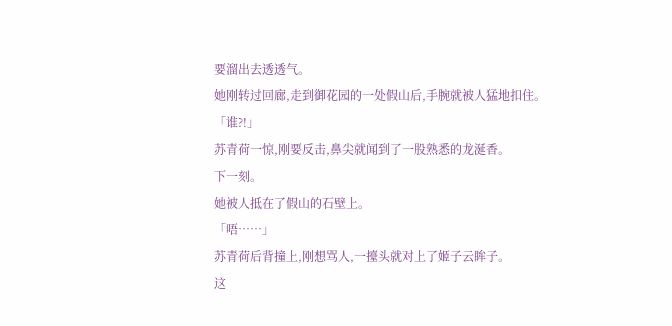要溜出去透透气。
她刚转过回廊,走到御花园的一处假山后,手腕就被人猛地扣住。
「谁?!」
苏青荷一惊,刚要反击,鼻尖就闻到了一股熟悉的龙涎香。
下一刻。
她被人抵在了假山的石壁上。
「唔……」
苏青荷后背撞上,刚想骂人,一擡头就对上了姬子云眸子。
这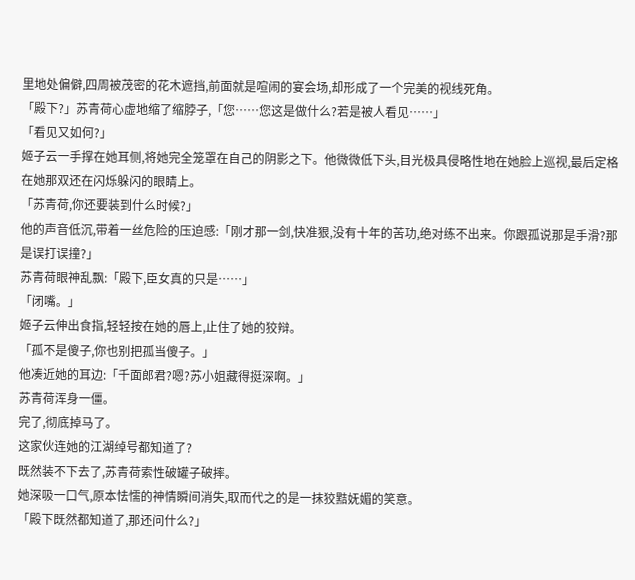里地处偏僻,四周被茂密的花木遮挡,前面就是喧闹的宴会场,却形成了一个完美的视线死角。
「殿下?」苏青荷心虚地缩了缩脖子,「您……您这是做什么?若是被人看见……」
「看见又如何?」
姬子云一手撑在她耳侧,将她完全笼罩在自己的阴影之下。他微微低下头,目光极具侵略性地在她脸上巡视,最后定格在她那双还在闪烁躲闪的眼睛上。
「苏青荷,你还要装到什么时候?」
他的声音低沉,带着一丝危险的压迫感:「刚才那一剑,快准狠,没有十年的苦功,绝对练不出来。你跟孤说那是手滑?那是误打误撞?」
苏青荷眼神乱飘:「殿下,臣女真的只是……」
「闭嘴。」
姬子云伸出食指,轻轻按在她的唇上,止住了她的狡辩。
「孤不是傻子,你也别把孤当傻子。」
他凑近她的耳边:「千面郎君?嗯?苏小姐藏得挺深啊。」
苏青荷浑身一僵。
完了,彻底掉马了。
这家伙连她的江湖绰号都知道了?
既然装不下去了,苏青荷索性破罐子破摔。
她深吸一口气,原本怯懦的神情瞬间消失,取而代之的是一抹狡黠妩媚的笑意。
「殿下既然都知道了,那还问什么?」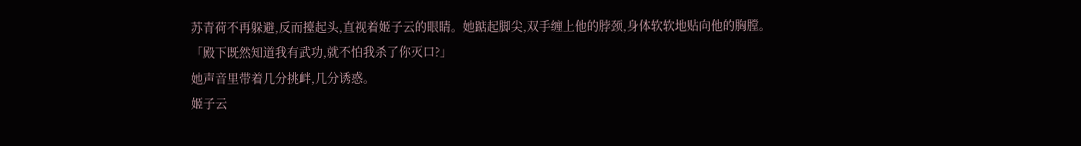苏青荷不再躲避,反而擡起头,直视着姬子云的眼睛。她踮起脚尖,双手缠上他的脖颈,身体软软地贴向他的胸膛。
「殿下既然知道我有武功,就不怕我杀了你灭口?」
她声音里带着几分挑衅,几分诱惑。
姬子云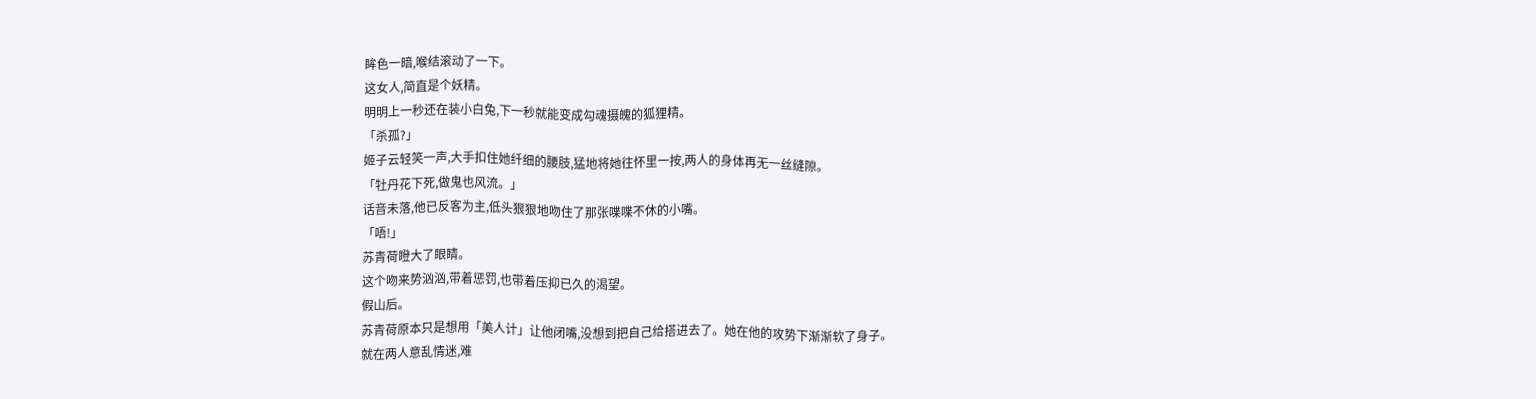眸色一暗,喉结滚动了一下。
这女人,简直是个妖精。
明明上一秒还在装小白兔,下一秒就能变成勾魂摄魄的狐狸精。
「杀孤?」
姬子云轻笑一声,大手扣住她纤细的腰肢,猛地将她往怀里一按,两人的身体再无一丝缝隙。
「牡丹花下死,做鬼也风流。」
话音未落,他已反客为主,低头狠狠地吻住了那张喋喋不休的小嘴。
「唔!」
苏青荷瞪大了眼睛。
这个吻来势汹汹,带着惩罚,也带着压抑已久的渴望。
假山后。
苏青荷原本只是想用「美人计」让他闭嘴,没想到把自己给搭进去了。她在他的攻势下渐渐软了身子。
就在两人意乱情迷,难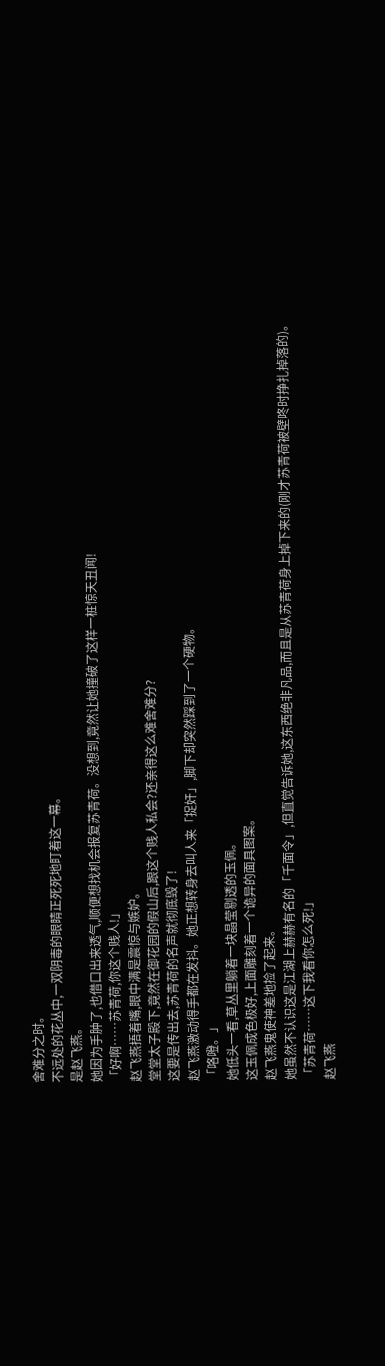舍难分之时。
不远处的花丛中,一双阴毒的眼睛正死死地盯着这一幕。
是赵飞燕。
她因为手肿了,也借口出来透气,顺便想找机会报复苏青荷。没想到,竟然让她撞破了这样一桩惊天丑闻!
「好啊……苏青荷,你这个贱人!」
赵飞燕捂着嘴,眼中满是震惊与嫉妒。
堂堂太子殿下,竟然在御花园的假山后,跟这个贱人私会?还亲得这么难舍难分?
这要是传出去,苏青荷的名声就彻底毁了!
赵飞燕激动得手都在发抖。她正想转身去叫人来「捉奸」,脚下却突然踩到了一个硬物。
「咯噔。」
她低头一看,草丛里躺着一块晶莹剔透的玉佩。
这玉佩成色极好,上面雕刻着一个诡异的面具图案。
赵飞燕鬼使神差地捡了起来。
她虽然不认识这是江湖上赫赫有名的「千面令」,但直觉告诉她,这东西绝非凡品,而且是从苏青荷身上掉下来的(刚才苏青荷被壁咚时挣扎掉落的)。
「苏青荷……这下我看你怎么死!」
赵飞燕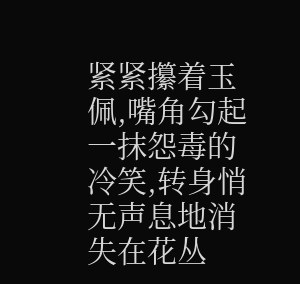紧紧攥着玉佩,嘴角勾起一抹怨毒的冷笑,转身悄无声息地消失在花丛